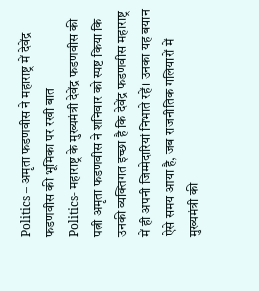Politics – अमृता फडणवीस ने महाराष्ट्र में देवेंद्र फडणवीस की भूमिका पर रखी बात
Politics- महाराष्ट्र के मुख्यमंत्री देवेंद्र फडणवीस की पत्नी अमृता फडणवीस ने शनिवार को स्पष्ट किया कि उनकी व्यक्तिगत इच्छा है कि देवेंद्र फडणवीस महाराष्ट्र में ही अपनी जिम्मेदारियां निभाते रहें। उनका यह बयान ऐसे समय आया है, जब राजनीतिक गलियारों में मुख्यमंत्री की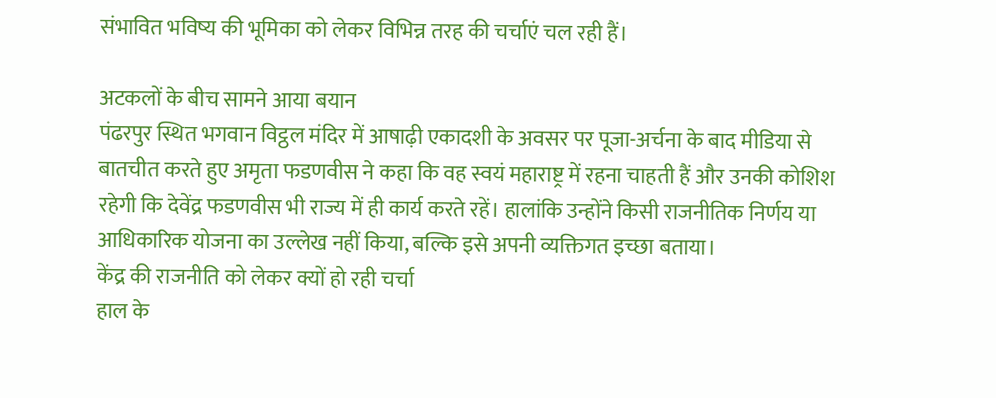संभावित भविष्य की भूमिका को लेकर विभिन्न तरह की चर्चाएं चल रही हैं।

अटकलों के बीच सामने आया बयान
पंढरपुर स्थित भगवान विट्ठल मंदिर में आषाढ़ी एकादशी के अवसर पर पूजा-अर्चना के बाद मीडिया से बातचीत करते हुए अमृता फडणवीस ने कहा कि वह स्वयं महाराष्ट्र में रहना चाहती हैं और उनकी कोशिश रहेगी कि देवेंद्र फडणवीस भी राज्य में ही कार्य करते रहें। हालांकि उन्होंने किसी राजनीतिक निर्णय या आधिकारिक योजना का उल्लेख नहीं किया, बल्कि इसे अपनी व्यक्तिगत इच्छा बताया।
केंद्र की राजनीति को लेकर क्यों हो रही चर्चा
हाल के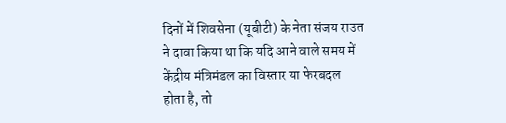दिनों में शिवसेना (यूबीटी) के नेता संजय राउत ने दावा किया था कि यदि आने वाले समय में केंद्रीय मंत्रिमंडल का विस्तार या फेरबदल होता है, तो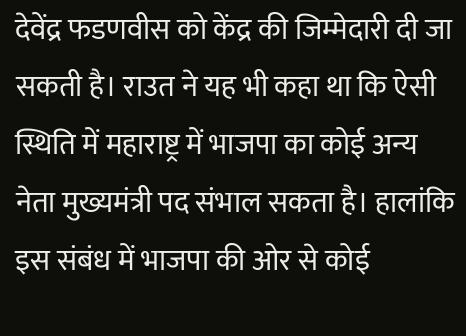देवेंद्र फडणवीस को केंद्र की जिम्मेदारी दी जा सकती है। राउत ने यह भी कहा था कि ऐसी स्थिति में महाराष्ट्र में भाजपा का कोई अन्य नेता मुख्यमंत्री पद संभाल सकता है। हालांकि इस संबंध में भाजपा की ओर से कोई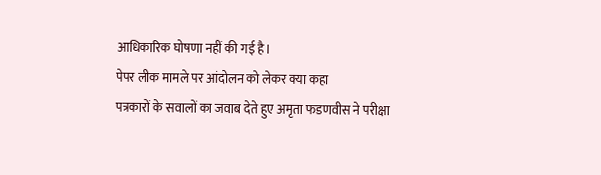आधिकारिक घोषणा नहीं की गई है।
पेपर लीक मामले पर आंदोलन को लेकर क्या कहा
पत्रकारों के सवालों का जवाब देते हुए अमृता फडणवीस ने परीक्षा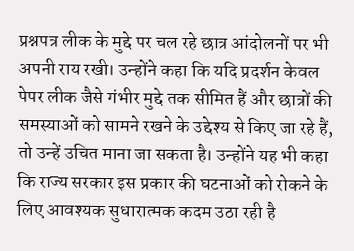प्रश्नपत्र लीक के मुद्दे पर चल रहे छात्र आंदोलनों पर भी अपनी राय रखी। उन्होंने कहा कि यदि प्रदर्शन केवल पेपर लीक जैसे गंभीर मुद्दे तक सीमित हैं और छात्रों की समस्याओं को सामने रखने के उद्देश्य से किए जा रहे हैं, तो उन्हें उचित माना जा सकता है। उन्होंने यह भी कहा कि राज्य सरकार इस प्रकार की घटनाओं को रोकने के लिए आवश्यक सुधारात्मक कदम उठा रही है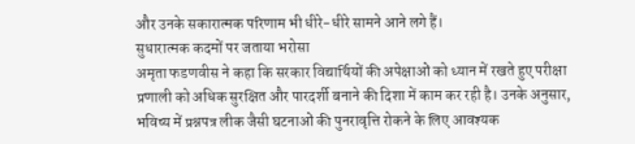और उनके सकारात्मक परिणाम भी धीरे-धीरे सामने आने लगे हैं।
सुधारात्मक कदमों पर जताया भरोसा
अमृता फडणवीस ने कहा कि सरकार विद्यार्थियों की अपेक्षाओं को ध्यान में रखते हुए परीक्षा प्रणाली को अधिक सुरक्षित और पारदर्शी बनाने की दिशा में काम कर रही है। उनके अनुसार, भविष्य में प्रश्नपत्र लीक जैसी घटनाओं की पुनरावृत्ति रोकने के लिए आवश्यक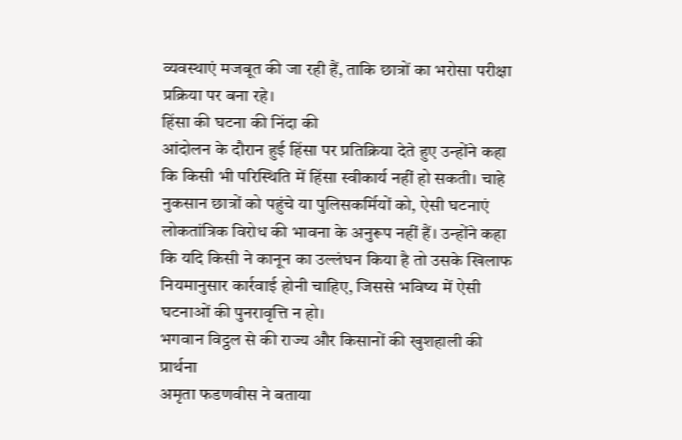व्यवस्थाएं मजबूत की जा रही हैं, ताकि छात्रों का भरोसा परीक्षा प्रक्रिया पर बना रहे।
हिंसा की घटना की निंदा की
आंदोलन के दौरान हुई हिंसा पर प्रतिक्रिया देते हुए उन्होंने कहा कि किसी भी परिस्थिति में हिंसा स्वीकार्य नहीं हो सकती। चाहे नुकसान छात्रों को पहुंचे या पुलिसकर्मियों को, ऐसी घटनाएं लोकतांत्रिक विरोध की भावना के अनुरूप नहीं हैं। उन्होंने कहा कि यदि किसी ने कानून का उल्लंघन किया है तो उसके खिलाफ नियमानुसार कार्रवाई होनी चाहिए, जिससे भविष्य में ऐसी घटनाओं की पुनरावृत्ति न हो।
भगवान विट्ठल से की राज्य और किसानों की खुशहाली की प्रार्थना
अमृता फडणवीस ने बताया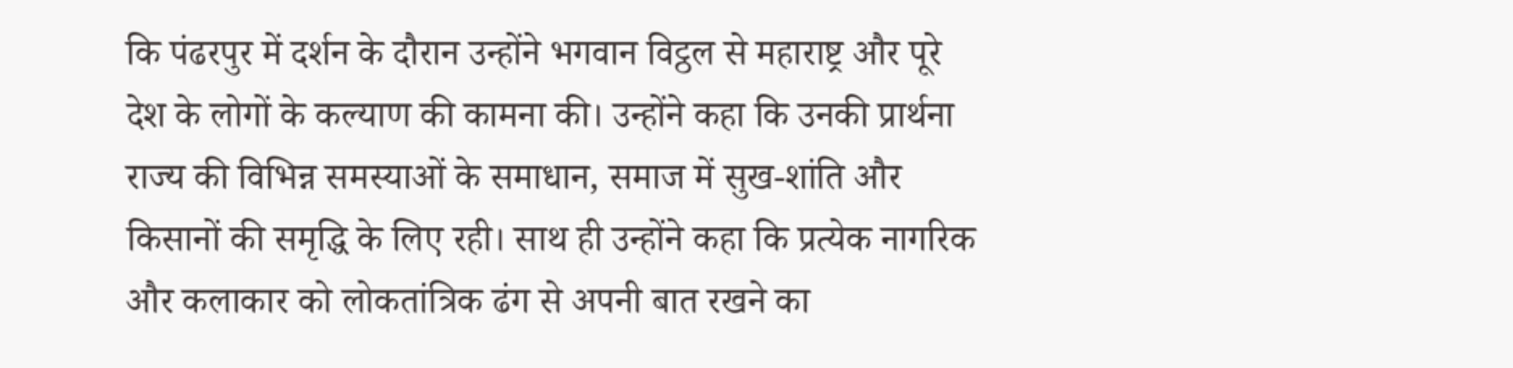कि पंढरपुर में दर्शन के दौरान उन्होंने भगवान विट्ठल से महाराष्ट्र और पूरे देश के लोगों के कल्याण की कामना की। उन्होंने कहा कि उनकी प्रार्थना राज्य की विभिन्न समस्याओं के समाधान, समाज में सुख-शांति और किसानों की समृद्धि के लिए रही। साथ ही उन्होंने कहा कि प्रत्येक नागरिक और कलाकार को लोकतांत्रिक ढंग से अपनी बात रखने का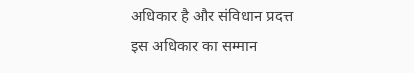अधिकार है और संविधान प्रदत्त इस अधिकार का सम्मान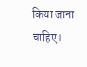किया जाना चाहिए।